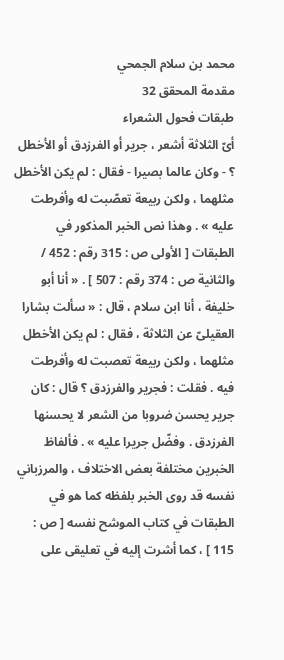محمد بن سلام الجمحي
مقدمة المحقق 32
طبقات فحول الشعراء
أىّ الثلاثة أشعر ، جرير أو الفرزدق أو الأخطل ؟ - وكان عالما بصيرا - فقال : لم يكن الأخطل مثلهما ، ولكن ربيعة تعصّبت له وأفرطت عليه » . وهذا نص الخبر المذكور في الطبقات [ الأولى ص : 315 رقم : 452 / والثانية ص : 374 رقم : 507 ] . « أنا أبو خليفة ، أنا ابن سلام ، قال : « سألت بشارا العقيلىّ عن الثلاثة ، فقال : لم يكن الأخطل مثلهما ، ولكن ربيعة تعصبت له وأفرطت فيه . فقلت : فجرير والفرزدق ؟ قال : كان جرير يحسن ضروبا من الشعر لا يحسنها الفرزدق . وفضّل جريرا عليه » . فألفاظ الخبرين مختلفة بعض الاختلاف ، والمرزباني نفسه قد روى الخبر بلفظه كما هو في الطبقات في كتاب الموشح نفسه [ ص : 115 ] ، كما أشرت إليه في تعليقى على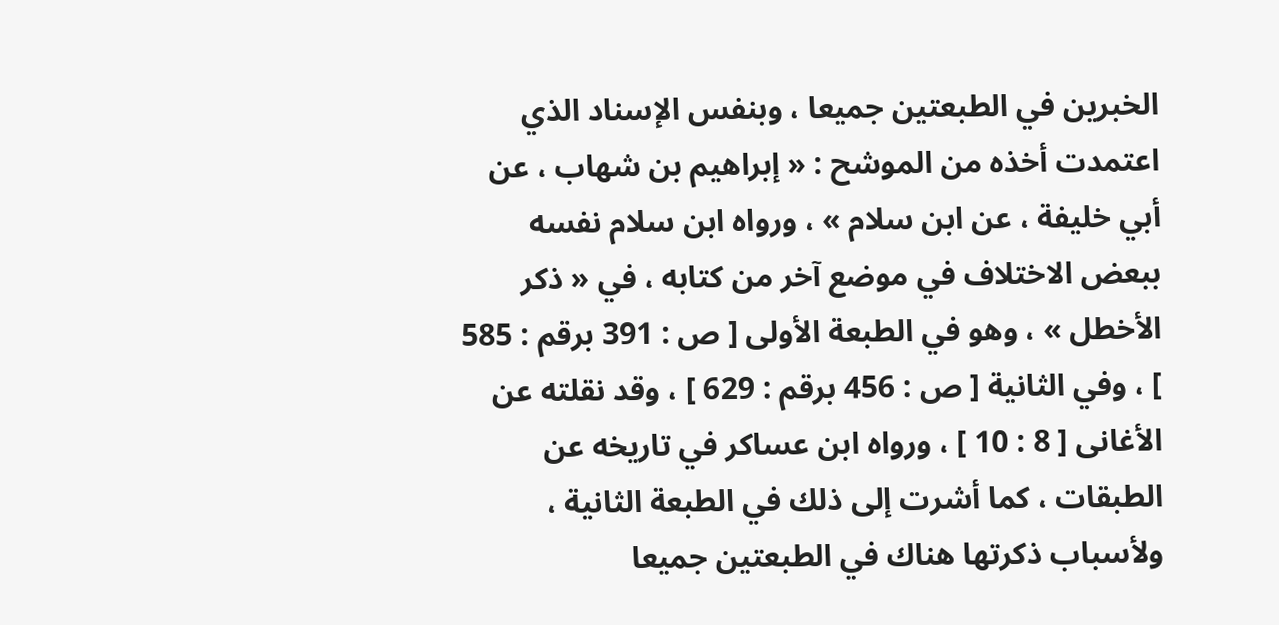الخبرين في الطبعتين جميعا ، وبنفس الإسناد الذي اعتمدت أخذه من الموشح : « إبراهيم بن شهاب ، عن أبي خليفة ، عن ابن سلام » ، ورواه ابن سلام نفسه ببعض الاختلاف في موضع آخر من كتابه ، في « ذكر الأخطل » ، وهو في الطبعة الأولى [ ص : 391 برقم : 585 ] ، وفي الثانية [ ص : 456 برقم : 629 ] ، وقد نقلته عن الأغانى [ 8 : 10 ] ، ورواه ابن عساكر في تاريخه عن الطبقات ، كما أشرت إلى ذلك في الطبعة الثانية ، ولأسباب ذكرتها هناك في الطبعتين جميعا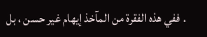. ففي هذه الفقرة من المآخذ إيهام غير حسن ، بل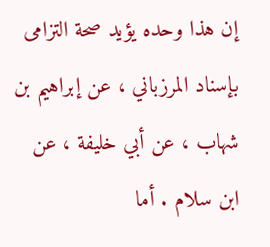إن هذا وحده يؤيد صحة التزامى بإسناد المرزباني ، عن إبراهيم بن شهاب ، عن أبي خليفة ، عن ابن سلام . أما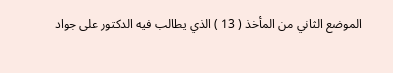الموضع الثاني من المأخذ ( 13 ) الذي يطالب فيه الدكتور على جواد